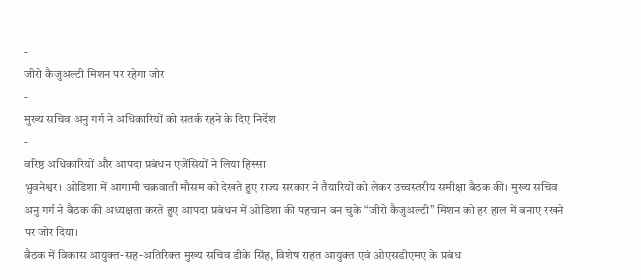-
जीरो कैजुअल्टी मिशन पर रहेगा जोर
-
मुख्य सचिव अनु गर्ग ने अधिकारियों को सतर्क रहने के दिए निर्देश
-
वरिष्ठ अधिकारियों और आपदा प्रबंधन एजेंसियों ने लिया हिस्सा
भुवनेश्वर। ओडिशा में आगामी चक्रवाती मौसम को देखते हुए राज्य सरकार ने तैयारियों को लेकर उच्चस्तरीय समीक्षा बैठक की। मुख्य सचिव अनु गर्ग ने बैठक की अध्यक्षता करते हुए आपदा प्रबंधन में ओडिशा की पहचान बन चुके “जीरो कैजुअल्टी” मिशन को हर हाल में बनाए रखने पर जोर दिया।
बैठक में विकास आयुक्त-सह-अतिरिक्त मुख्य सचिव डीके सिंह, विशेष राहत आयुक्त एवं ओएसडीएमए के प्रबंध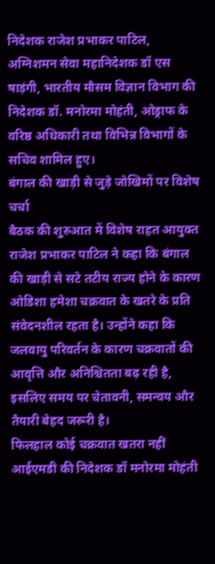निदेशक राजेश प्रभाकर पाटिल, अग्निशमन सेवा महानिदेशक डॉ एस षाड़ंगी, भारतीय मौसम विज्ञान विभाग की निदेशक डॉ. मनोरमा मोहंती, ओड्राफ के वरिष्ठ अधिकारी तथा विभिन्न विभागों के सचिव शामिल हुए।
बंगाल की खाड़ी से जुड़े जोखिमों पर विशेष चर्चा
बैठक की शुरुआत में विशेष राहत आयुक्त राजेश प्रभाकर पाटिल ने कहा कि बंगाल की खाड़ी से सटे तटीय राज्य होने के कारण ओडिशा हमेशा चक्रवात के खतरे के प्रति संवेदनशील रहता है। उन्होंने कहा कि जलवायु परिवर्तन के कारण चक्रवातों की आवृत्ति और अनिश्चितता बढ़ रही है, इसलिए समय पर चेतावनी, समन्वय और तैयारी बेहद जरूरी है।
फिलहाल कोई चक्रवात खतरा नहीं
आईएमडी की निदेशक डॉ मनोरमा मोहंती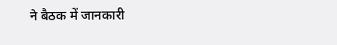ने बैठक में जानकारी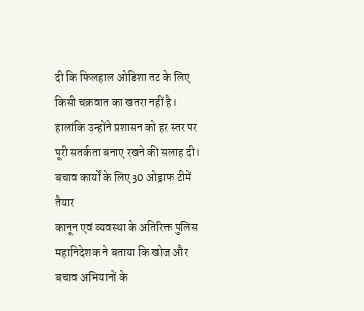दी कि फिलहाल ओडिशा तट के लिए किसी चक्रवात का खतरा नहीं है। हालांकि उन्होंने प्रशासन को हर स्तर पर पूरी सतर्कता बनाए रखने की सलाह दी।
बचाव कार्यों के लिए 30 ओड्राफ टीमें तैयार
कानून एवं व्यवस्था के अतिरिक्त पुलिस महानिदेशक ने बताया कि खोज और बचाव अभियानों के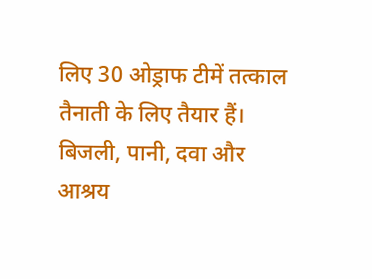लिए 30 ओड्राफ टीमें तत्काल तैनाती के लिए तैयार हैं।
बिजली, पानी, दवा और आश्रय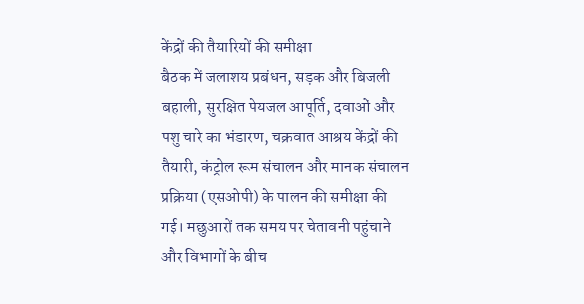केंद्रों की तैयारियों की समीक्षा
बैठक में जलाशय प्रबंधन, सड़क और बिजली बहाली, सुरक्षित पेयजल आपूर्ति, दवाओं और पशु चारे का भंडारण, चक्रवात आश्रय केंद्रों की तैयारी, कंट्रोल रूम संचालन और मानक संचालन प्रक्रिया (एसओपी) के पालन की समीक्षा की गई। मछुआरों तक समय पर चेतावनी पहुंचाने और विभागों के बीच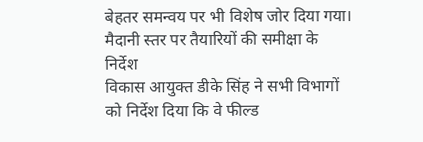बेहतर समन्वय पर भी विशेष जोर दिया गया।
मैदानी स्तर पर तैयारियों की समीक्षा के निर्देश
विकास आयुक्त डीके सिंह ने सभी विभागों को निर्देश दिया कि वे फील्ड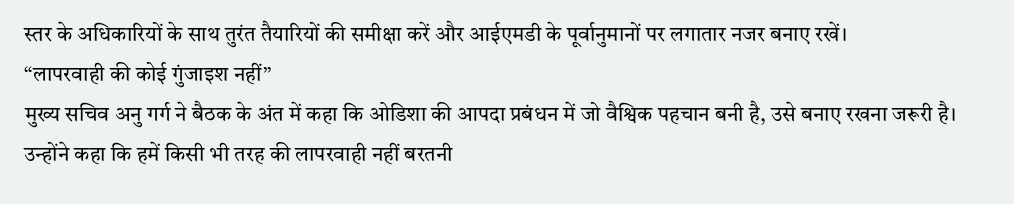स्तर के अधिकारियों के साथ तुरंत तैयारियों की समीक्षा करें और आईएमडी के पूर्वानुमानों पर लगातार नजर बनाए रखें।
“लापरवाही की कोई गुंजाइश नहीं”
मुख्य सचिव अनु गर्ग ने बैठक के अंत में कहा कि ओडिशा की आपदा प्रबंधन में जो वैश्विक पहचान बनी है, उसे बनाए रखना जरूरी है। उन्होंने कहा कि हमें किसी भी तरह की लापरवाही नहीं बरतनी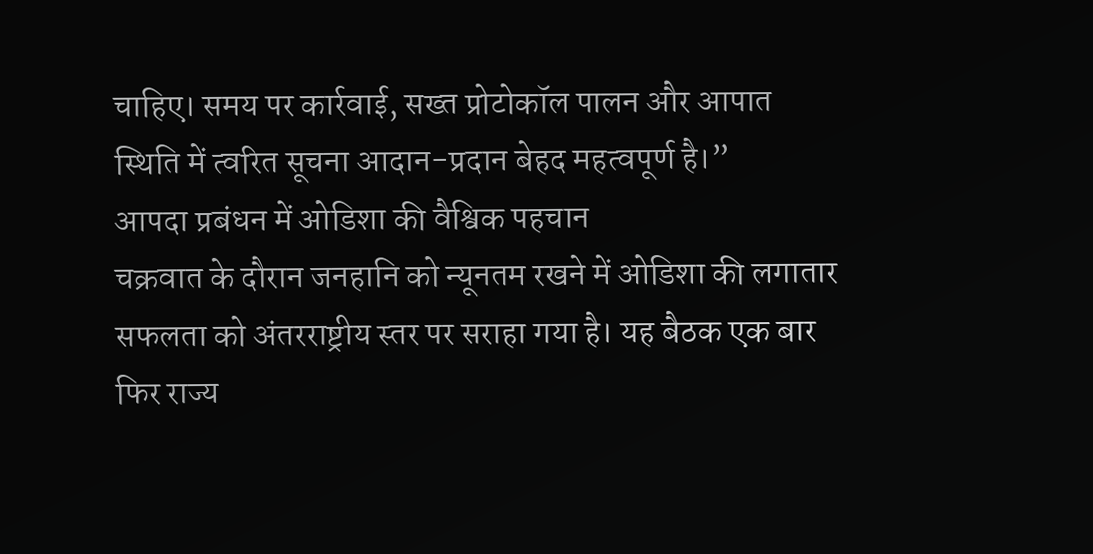चाहिए। समय पर कार्रवाई, सख्त प्रोटोकॉल पालन और आपात स्थिति में त्वरित सूचना आदान-प्रदान बेहद महत्वपूर्ण है।”
आपदा प्रबंधन में ओडिशा की वैश्विक पहचान
चक्रवात के दौरान जनहानि को न्यूनतम रखने में ओडिशा की लगातार सफलता को अंतरराष्ट्रीय स्तर पर सराहा गया है। यह बैठक एक बार फिर राज्य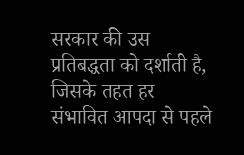सरकार की उस प्रतिबद्धता को दर्शाती है, जिसके तहत हर संभावित आपदा से पहले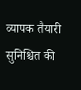व्यापक तैयारी सुनिश्चित की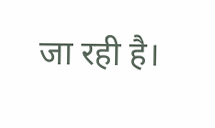जा रही है।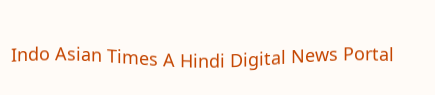Indo Asian Times A Hindi Digital News Portal